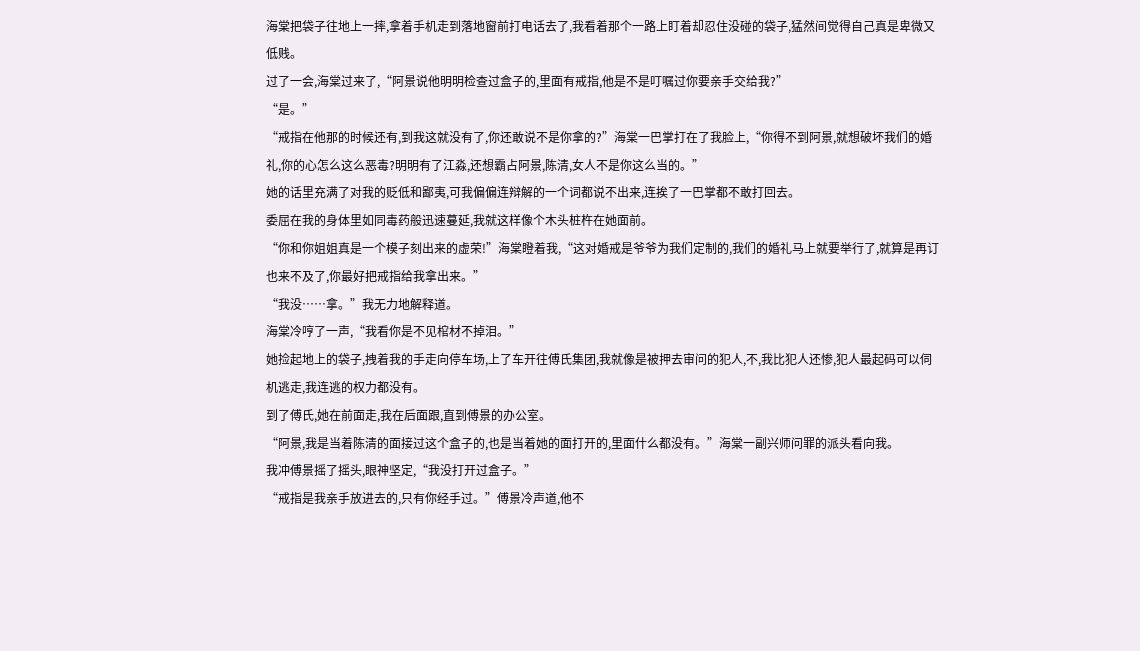海棠把袋子往地上一摔,拿着手机走到落地窗前打电话去了,我看着那个一路上盯着却忍住没碰的袋子,猛然间觉得自己真是卑微又低贱。
过了一会,海棠过来了,“阿景说他明明检查过盒子的,里面有戒指,他是不是叮嘱过你要亲手交给我?”
“是。”
“戒指在他那的时候还有,到我这就没有了,你还敢说不是你拿的?”海棠一巴掌打在了我脸上,“你得不到阿景,就想破坏我们的婚礼,你的心怎么这么恶毒?明明有了江淼,还想霸占阿景,陈清,女人不是你这么当的。”
她的话里充满了对我的贬低和鄙夷,可我偏偏连辩解的一个词都说不出来,连挨了一巴掌都不敢打回去。
委屈在我的身体里如同毒药般迅速蔓延,我就这样像个木头桩杵在她面前。
“你和你姐姐真是一个模子刻出来的虚荣!”海棠瞪着我,“这对婚戒是爷爷为我们定制的,我们的婚礼马上就要举行了,就算是再订也来不及了,你最好把戒指给我拿出来。”
“我没……拿。”我无力地解释道。
海棠冷哼了一声,“我看你是不见棺材不掉泪。”
她捡起地上的袋子,拽着我的手走向停车场,上了车开往傅氏集团,我就像是被押去审问的犯人,不,我比犯人还惨,犯人最起码可以伺机逃走,我连逃的权力都没有。
到了傅氏,她在前面走,我在后面跟,直到傅景的办公室。
“阿景,我是当着陈清的面接过这个盒子的,也是当着她的面打开的,里面什么都没有。”海棠一副兴师问罪的派头看向我。
我冲傅景摇了摇头,眼神坚定,“我没打开过盒子。”
“戒指是我亲手放进去的,只有你经手过。”傅景冷声道,他不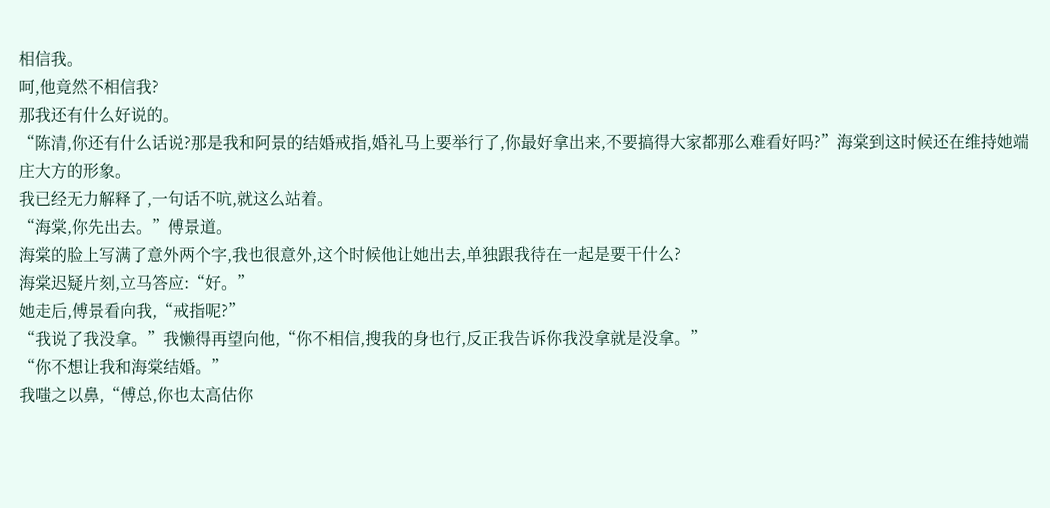相信我。
呵,他竟然不相信我?
那我还有什么好说的。
“陈清,你还有什么话说?那是我和阿景的结婚戒指,婚礼马上要举行了,你最好拿出来,不要搞得大家都那么难看好吗?”海棠到这时候还在维持她端庄大方的形象。
我已经无力解释了,一句话不吭,就这么站着。
“海棠,你先出去。”傅景道。
海棠的脸上写满了意外两个字,我也很意外,这个时候他让她出去,单独跟我待在一起是要干什么?
海棠迟疑片刻,立马答应:“好。”
她走后,傅景看向我,“戒指呢?”
“我说了我没拿。”我懒得再望向他,“你不相信,搜我的身也行,反正我告诉你我没拿就是没拿。”
“你不想让我和海棠结婚。”
我嗤之以鼻,“傅总,你也太高估你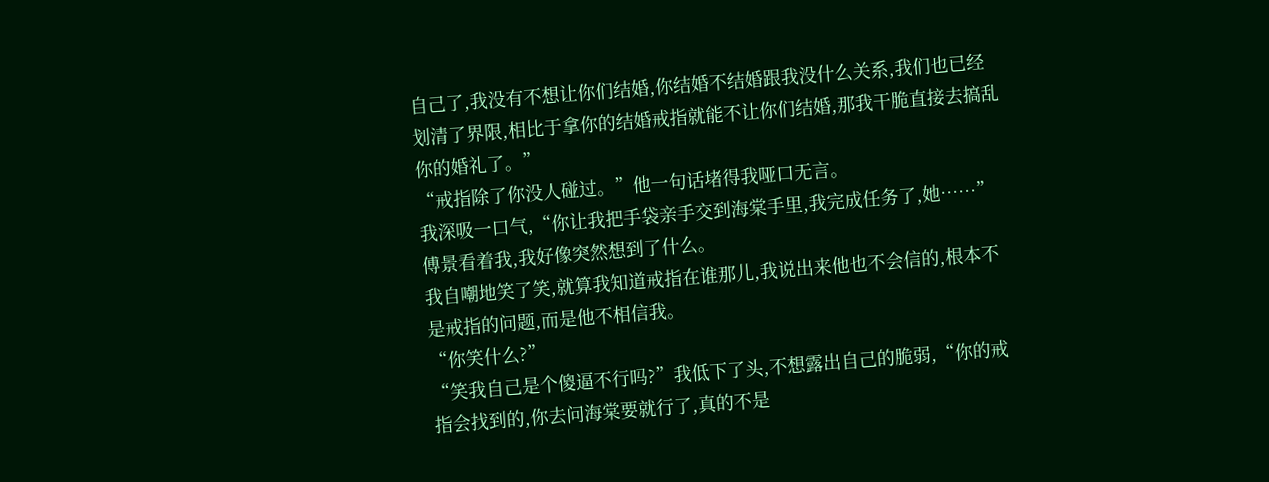自己了,我没有不想让你们结婚,你结婚不结婚跟我没什么关系,我们也已经划清了界限,相比于拿你的结婚戒指就能不让你们结婚,那我干脆直接去搞乱你的婚礼了。”
“戒指除了你没人碰过。”他一句话堵得我哑口无言。
我深吸一口气,“你让我把手袋亲手交到海棠手里,我完成任务了,她……”
傅景看着我,我好像突然想到了什么。
我自嘲地笑了笑,就算我知道戒指在谁那儿,我说出来他也不会信的,根本不是戒指的问题,而是他不相信我。
“你笑什么?”
“笑我自己是个傻逼不行吗?”我低下了头,不想露出自己的脆弱,“你的戒指会找到的,你去问海棠要就行了,真的不是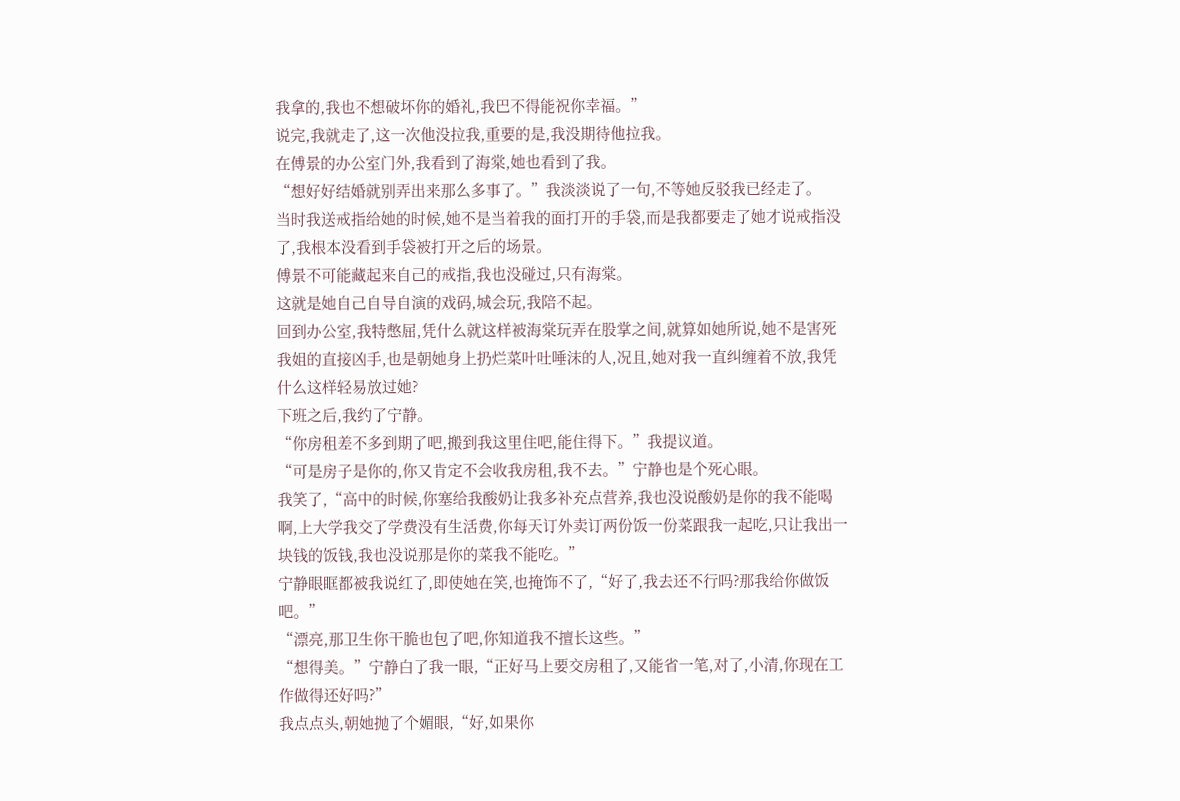我拿的,我也不想破坏你的婚礼,我巴不得能祝你幸福。”
说完,我就走了,这一次他没拉我,重要的是,我没期待他拉我。
在傅景的办公室门外,我看到了海棠,她也看到了我。
“想好好结婚就别弄出来那么多事了。”我淡淡说了一句,不等她反驳我已经走了。
当时我送戒指给她的时候,她不是当着我的面打开的手袋,而是我都要走了她才说戒指没了,我根本没看到手袋被打开之后的场景。
傅景不可能藏起来自己的戒指,我也没碰过,只有海棠。
这就是她自己自导自演的戏码,城会玩,我陪不起。
回到办公室,我特憋屈,凭什么就这样被海棠玩弄在股掌之间,就算如她所说,她不是害死我姐的直接凶手,也是朝她身上扔烂菜叶吐唾沫的人,况且,她对我一直纠缠着不放,我凭什么这样轻易放过她?
下班之后,我约了宁静。
“你房租差不多到期了吧,搬到我这里住吧,能住得下。”我提议道。
“可是房子是你的,你又肯定不会收我房租,我不去。”宁静也是个死心眼。
我笑了,“高中的时候,你塞给我酸奶让我多补充点营养,我也没说酸奶是你的我不能喝啊,上大学我交了学费没有生活费,你每天订外卖订两份饭一份菜跟我一起吃,只让我出一块钱的饭钱,我也没说那是你的菜我不能吃。”
宁静眼眶都被我说红了,即使她在笑,也掩饰不了,“好了,我去还不行吗?那我给你做饭吧。”
“漂亮,那卫生你干脆也包了吧,你知道我不擅长这些。”
“想得美。”宁静白了我一眼,“正好马上要交房租了,又能省一笔,对了,小清,你现在工作做得还好吗?”
我点点头,朝她抛了个媚眼,“好,如果你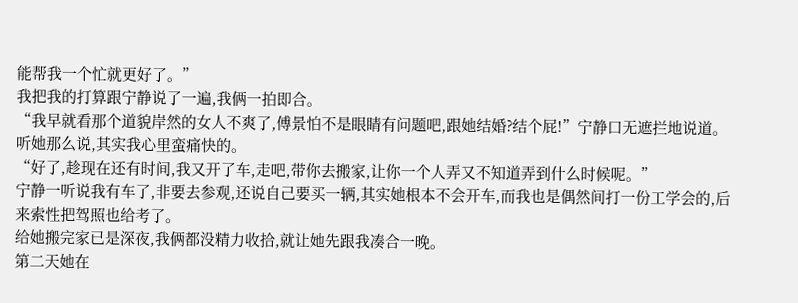能帮我一个忙就更好了。”
我把我的打算跟宁静说了一遍,我俩一拍即合。
“我早就看那个道貌岸然的女人不爽了,傅景怕不是眼睛有问题吧,跟她结婚?结个屁!”宁静口无遮拦地说道。
听她那么说,其实我心里蛮痛快的。
“好了,趁现在还有时间,我又开了车,走吧,带你去搬家,让你一个人弄又不知道弄到什么时候呢。”
宁静一听说我有车了,非要去参观,还说自己要买一辆,其实她根本不会开车,而我也是偶然间打一份工学会的,后来索性把驾照也给考了。
给她搬完家已是深夜,我俩都没精力收拾,就让她先跟我凑合一晚。
第二天她在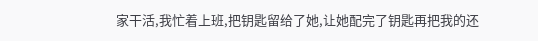家干活,我忙着上班,把钥匙留给了她,让她配完了钥匙再把我的还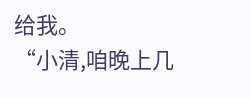给我。
“小清,咱晚上几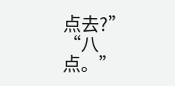点去?”
“八点。”